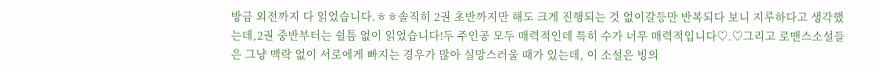방금 외전까지 다 읽었습니다.ㅎㅎ솔직히 2권 초반까지만 해도 크게 진행되는 것 없이갈등만 반복되다 보니 지루하다고 생각했는데,2권 중반부터는 쉴틈 없이 읽었습니다!두 주인공 모두 매력적인데 특히 수가 너무 매력적입니다♡.♡그리고 로맨스소설들은 그냥 맥락 없이 서로에게 빠지는 경우가 많아 실망스러울 때가 있는데, 이 소설은 빙의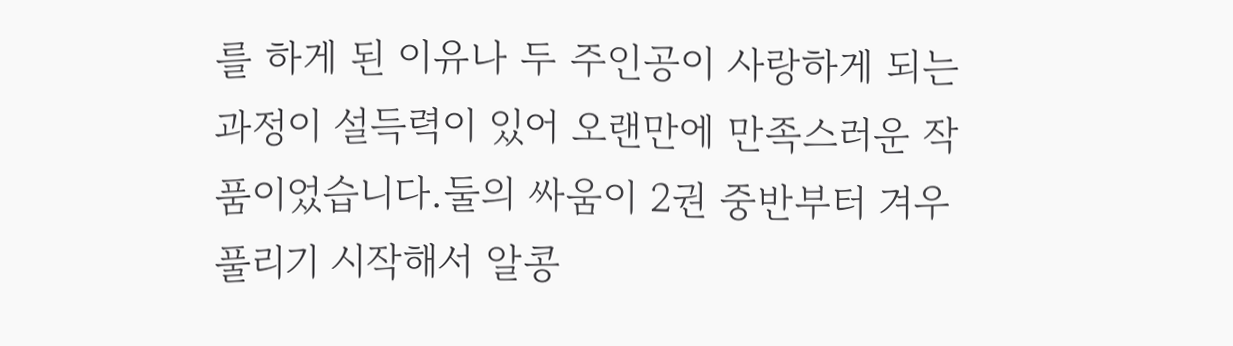를 하게 된 이유나 두 주인공이 사랑하게 되는 과정이 설득력이 있어 오랜만에 만족스러운 작품이었습니다.둘의 싸움이 2권 중반부터 겨우 풀리기 시작해서 알콩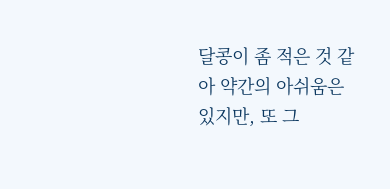달콩이 좀 적은 것 같아 약간의 아쉬움은 있지만, 또 그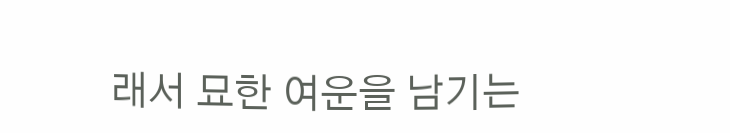래서 묘한 여운을 남기는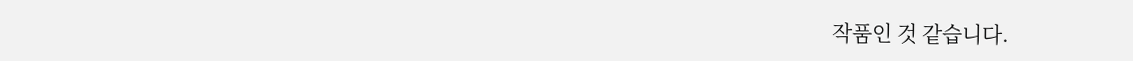작품인 것 같습니다.